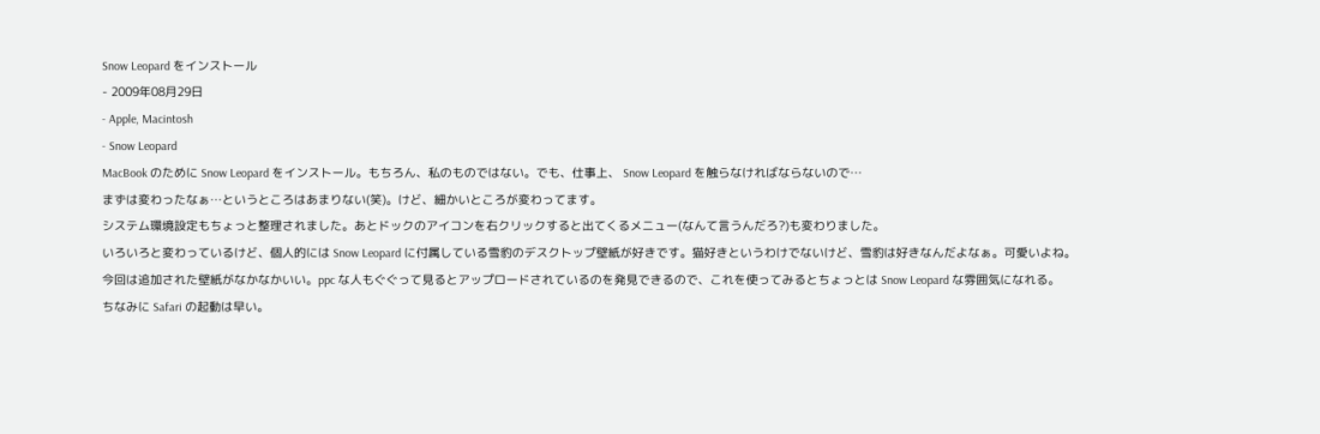Snow Leopard をインストール
- 2009年08月29日
- Apple, Macintosh
- Snow Leopard
MacBook のために Snow Leopard をインストール。もちろん、私のものではない。でも、仕事上、 Snow Leopard を触らなければならないので…
まずは変わったなぁ…というところはあまりない(笑)。けど、細かいところが変わってます。
システム環境設定もちょっと整理されました。あとドックのアイコンを右クリックすると出てくるメニュー(なんて言うんだろ?)も変わりました。
いろいろと変わっているけど、個人的には Snow Leopard に付属している雪豹のデスクトップ壁紙が好きです。猫好きというわけでないけど、雪豹は好きなんだよなぁ。可愛いよね。
今回は追加された壁紙がなかなかいい。ppc な人もぐぐって見るとアップロードされているのを発見できるので、これを使ってみるとちょっとは Snow Leopard な雰囲気になれる。
ちなみに Safari の起動は早い。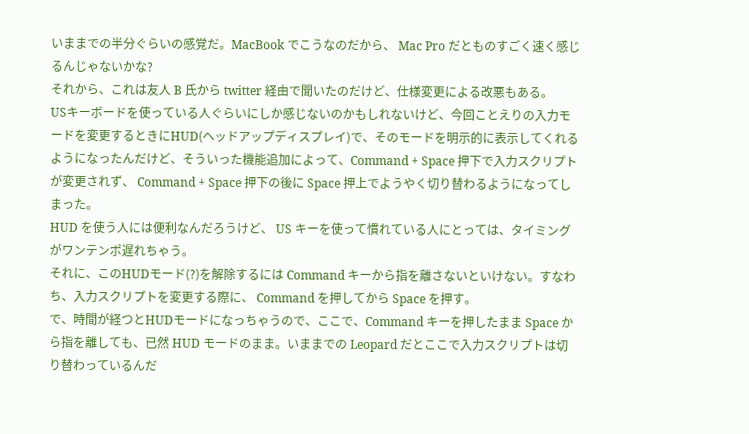いままでの半分ぐらいの感覚だ。MacBook でこうなのだから、 Mac Pro だとものすごく速く感じるんじゃないかな?
それから、これは友人 B 氏から twitter 経由で聞いたのだけど、仕様変更による改悪もある。
USキーボードを使っている人ぐらいにしか感じないのかもしれないけど、今回ことえりの入力モードを変更するときにHUD(ヘッドアップディスプレイ)で、そのモードを明示的に表示してくれるようになったんだけど、そういった機能追加によって、Command + Space 押下で入力スクリプトが変更されず、 Command + Space 押下の後に Space 押上でようやく切り替わるようになってしまった。
HUD を使う人には便利なんだろうけど、 US キーを使って慣れている人にとっては、タイミングがワンテンポ遅れちゃう。
それに、このHUDモード(?)を解除するには Command キーから指を離さないといけない。すなわち、入力スクリプトを変更する際に、 Command を押してから Space を押す。
で、時間が経つとHUDモードになっちゃうので、ここで、Command キーを押したまま Space から指を離しても、已然 HUD モードのまま。いままでの Leopard だとここで入力スクリプトは切り替わっているんだ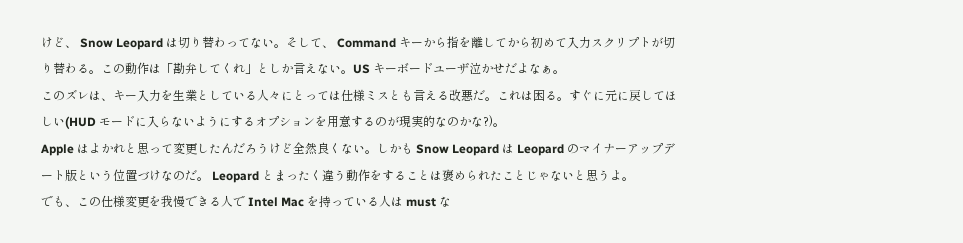けど、 Snow Leopard は切り替わってない。そして、 Command キーから指を離してから初めて入力スクリプトが切り替わる。この動作は「勘弁してくれ」としか言えない。US キーボードユーザ泣かせだよなぁ。
このズレは、キー入力を生業としている人々にとっては仕様ミスとも言える改悪だ。これは困る。すぐに元に戻してほしい(HUD モードに入らないようにするオプションを用意するのが現実的なのかな?)。
Apple はよかれと思って変更したんだろうけど全然良くない。しかも Snow Leopard は Leopard のマイナーアップデート版という位置づけなのだ。 Leopard とまったく違う動作をすることは褒められたことじゃないと思うよ。
でも、この仕様変更を我慢できる人で Intel Mac を持っている人は must な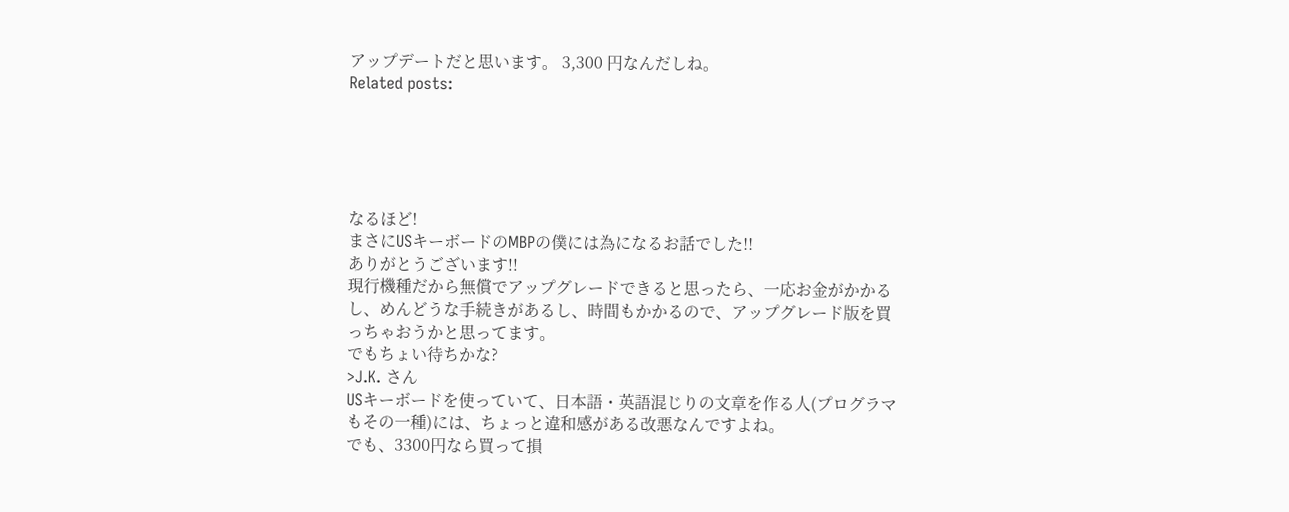アップデートだと思います。 3,300 円なんだしね。
Related posts:





なるほど!
まさにUSキーボードのMBPの僕には為になるお話でした!!
ありがとうございます!!
現行機種だから無償でアップグレードできると思ったら、一応お金がかかるし、めんどうな手続きがあるし、時間もかかるので、アップグレード版を買っちゃおうかと思ってます。
でもちょい待ちかな?
>J.K. さん
USキーボードを使っていて、日本語・英語混じりの文章を作る人(プログラマもその一種)には、ちょっと違和感がある改悪なんですよね。
でも、3300円なら買って損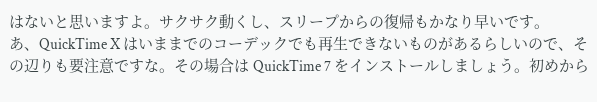はないと思いますよ。サクサク動くし、スリープからの復帰もかなり早いです。
あ、QuickTime X はいままでのコーデックでも再生できないものがあるらしいので、その辺りも要注意ですな。その場合は QuickTime 7 をインストールしましょう。初めから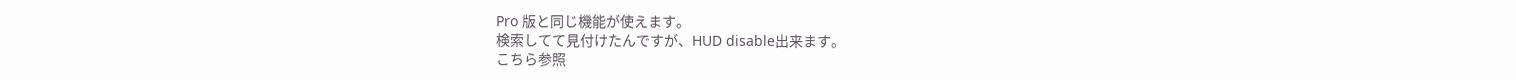Pro 版と同じ機能が使えます。
検索してて見付けたんですが、HUD disable出来ます。
こちら参照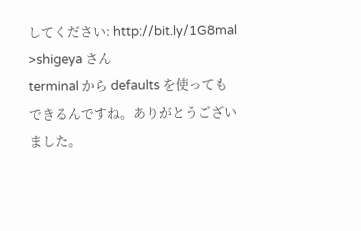してください: http://bit.ly/1G8mal
>shigeya さん
terminal から defaults を使ってもできるんですね。ありがとうございました。